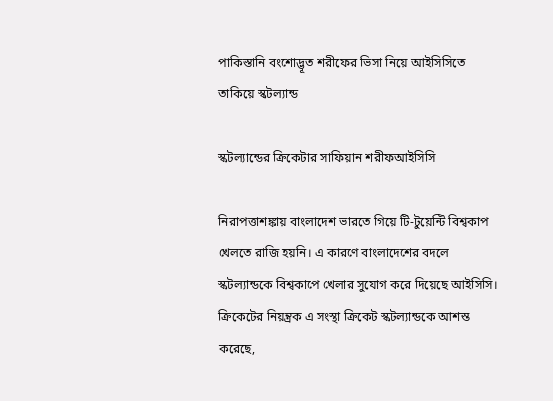পাকিস্তানি বংশোদ্ভূত শরীফের ভিসা নিয়ে আইসিসিতে তাকিয়ে স্কটল্যান্ড

স্কটল্যান্ডের ক্রিকেটার সাফিয়ান শরীফআইসিসি

নিরাপত্তাশঙ্কায় বাংলাদেশ ভারতে গিয়ে টি-টুয়েন্টি বিশ্বকাপ খেলতে রাজি হয়নি। এ কারণে বাংলাদেশের বদলে স্কটল্যান্ডকে বিশ্বকাপে খেলার সুযোগ করে দিয়েছে আইসিসি। ক্রিকেটের নিয়ন্ত্রক এ সংস্থা ক্রিকেট স্কটল্যান্ডকে আশস্ত করেছে,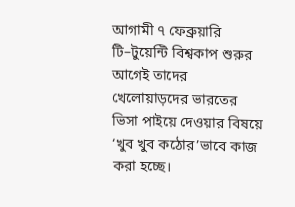আগামী ৭ ফেব্রুয়ারি টি–টুয়েন্টি বিশ্বকাপ শুরুর আগেই তাদের খেলোয়াড়দের ভারতের ভিসা পাইয়ে দেওয়ার বিষয়ে ‘খুব খুব কঠোর’ভাবে কাজ করা হচ্ছে।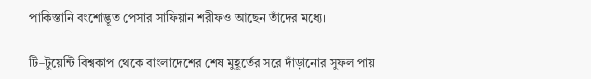পাকিস্তানি বংশোদ্ভূত পেসার সাফিয়ান শরীফও আছেন তাঁদের মধ্যে।

টি–টুয়েন্টি বিশ্বকাপ থেকে বাংলাদেশের শেষ মুহূর্তের সরে দাঁড়ানোর সুফল পায়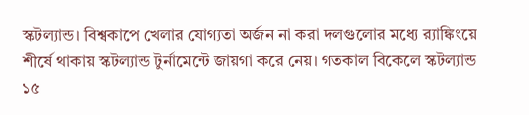স্কটল্যান্ড। বিশ্বকাপে খেলার যোগ্যতা অর্জন না করা দলগুলোর মধ্যে র‍্যাঙ্কিংয়ে শীর্ষে থাকায় স্কটল্যান্ড টুর্নামেন্টে জায়গা করে নেয়। গতকাল বিকেলে স্কটল্যান্ড ১৫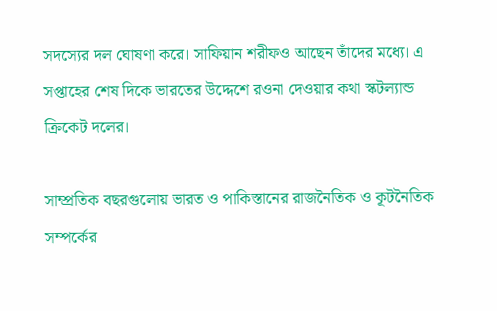সদস্যের দল ঘোষণা করে। সাফিয়ান শরীফও আছেন তাঁদের মধ্যে। এ সপ্তাহের শেষ দিকে ভারতের উদ্দেশে রওনা দেওয়ার কথা স্কটল্যান্ড ক্রিকেট দলের।

সাম্প্রতিক বছরগুলোয় ভারত ও পাকিস্তানের রাজনৈতিক ও কূটনৈতিক সম্পর্কের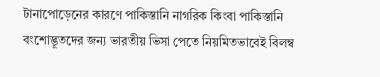টানাপোড়েনের কারণে পাকিস্তানি নাগরিক কিংবা পাকিস্তানি বংশোদ্ভূতদের জন্য ভারতীয় ভিসা পেতে নিয়মিতভাবেই বিলম্ব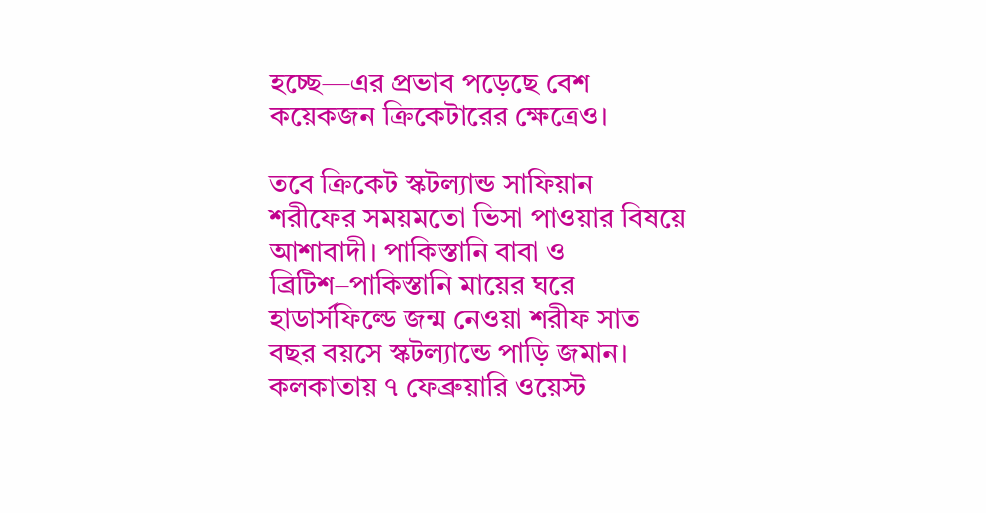হচ্ছে—এর প্রভাব পড়েছে বেশ কয়েকজন ক্রিকেটারের ক্ষেত্রেও।

তবে ক্রিকেট স্কটল্যান্ড সাফিয়ান শরীফের সময়মতো ভিসা পাওয়ার বিষয়ে আশাবাদী। পাকিস্তানি বাবা ও ব্রিটিশ–পাকিস্তানি মায়ের ঘরে হাডার্সফিল্ডে জন্ম নেওয়া শরীফ সাত বছর বয়সে স্কটল্যান্ডে পাড়ি জমান। কলকাতায় ৭ ফেব্রুয়ারি ওয়েস্ট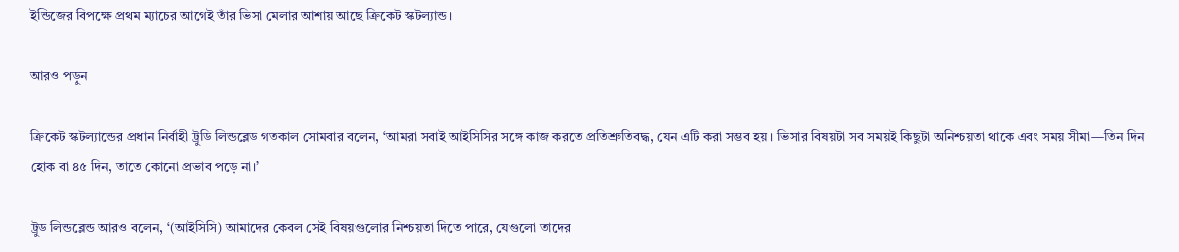ইন্ডিজের বিপক্ষে প্রথম ম্যাচের আগেই তাঁর ভিসা মেলার আশায় আছে ক্রিকেট স্কটল্যান্ড।

আরও পড়ুন

ক্রিকেট স্কটল্যান্ডের প্রধান নির্বাহী ট্রুডি লিন্ডব্লেড গতকাল সোমবার বলেন, ‘আমরা সবাই আইসিসির সঙ্গে কাজ করতে প্রতিশ্রুতিবদ্ধ, যেন এটি করা সম্ভব হয়। ভিসার বিষয়টা সব সময়ই কিছুটা অনিশ্চয়তা থাকে এবং সময় সীমা—তিন দিন হোক বা ৪৫ দিন, তাতে কোনো প্রভাব পড়ে না।’

ট্রুড লিন্ডব্লেন্ড আরও বলেন, ‘(আইসিসি) আমাদের কেবল সেই বিষয়গুলোর নিশ্চয়তা দিতে পারে, যেগুলো তাদের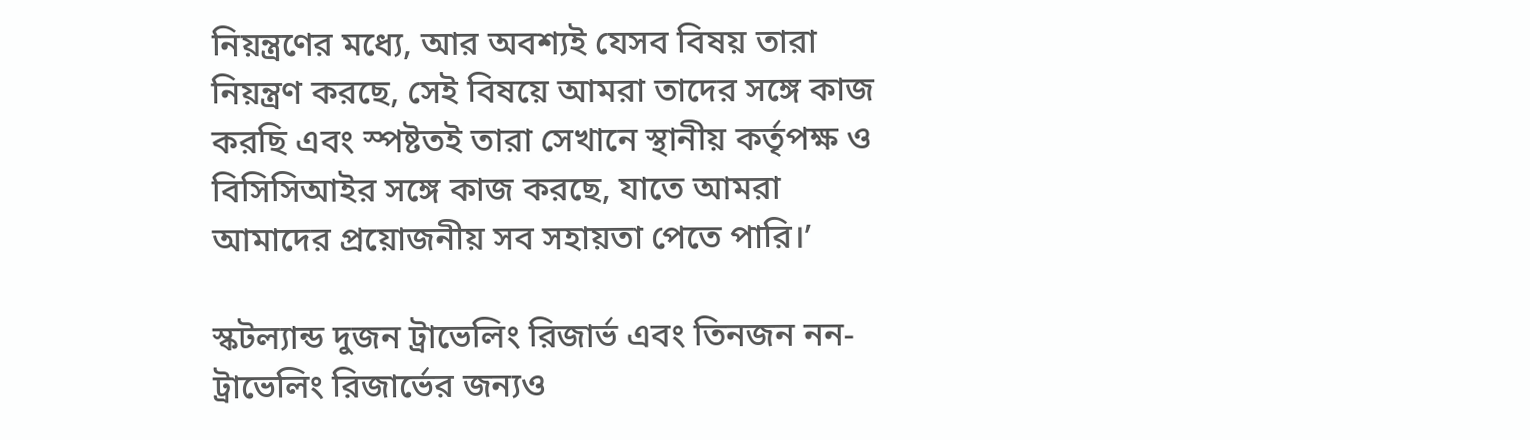নিয়ন্ত্রণের মধ্যে, আর অবশ্যই যেসব বিষয় তারা নিয়ন্ত্রণ করছে, সেই বিষয়ে আমরা তাদের সঙ্গে কাজ করছি এবং স্পষ্টতই তারা সেখানে স্থানীয় কর্তৃপক্ষ ও বিসিসিআইর সঙ্গে কাজ করছে, যাতে আমরা আমাদের প্রয়োজনীয় সব সহায়তা পেতে পারি।’

স্কটল্যান্ড দুজন ট্রাভেলিং রিজার্ভ এবং তিনজন নন-ট্রাভেলিং রিজার্ভের জন্যও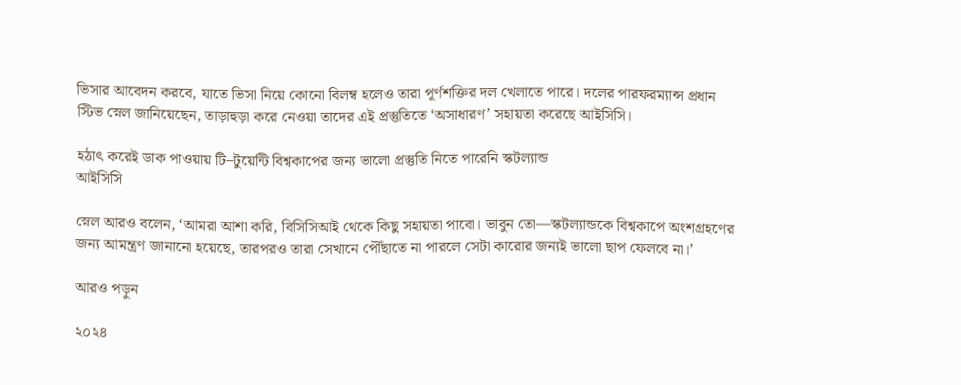ভিসার আবেদন করবে, যাতে ভিসা নিয়ে কোনো বিলম্ব হলেও তারা পূর্ণশক্তির দল খেলাতে পারে। দলের পারফরম্যান্স প্রধান স্টিভ স্নেল জানিয়েছেন, তাড়াহুড়া করে নেওয়া তাদের এই প্রস্তুতিতে ‘অসাধারণ’ সহায়তা করেছে আইসিসি।

হঠাৎ করেই ডাক পাওয়ায় টি–টুয়েন্টি বিশ্বকাপের জন্য ভালো প্রস্তুতি নিতে পারেনি স্কটল্যান্ড
আইসিসি

স্নেল আরও বলেন, ‘আমরা আশা করি, বিসিসিআই থেকে কিছু সহায়তা পাবো। ভাবুন তো—স্কটল্যান্ডকে বিশ্বকাপে অংশগ্রহণের জন্য আমন্ত্রণ জানানো হয়েছে, তারপরও তারা সেখানে পৌঁছাতে না পারলে সেটা কারোর জন্যই ভালো ছাপ ফেলবে না।’

আরও পড়ুন

২০২৪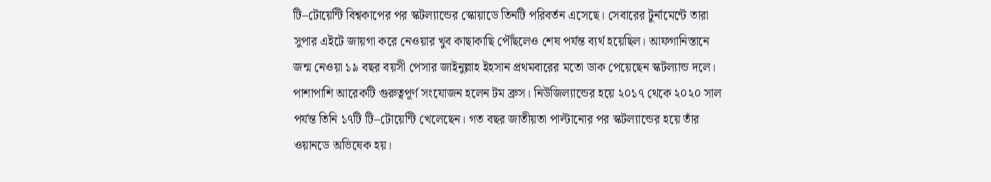টি–টোয়েন্টি বিশ্বকাপের পর স্কটল্যান্ডের স্কোয়াডে তিনটি পরিবর্তন এসেছে। সেবারের টুর্নামেন্টে তারা সুপার এইটে জায়গা করে নেওয়ার খুব কাছাকাছি পৌঁছলেও শেষ পর্যন্ত ব্যর্থ হয়েছিল। আফগানিস্তানে জন্ম নেওয়া ১৯ বছর বয়সী পেসার জাইনুল্লাহ ইহসান প্রথমবারের মতো ডাক পেয়েছেন স্কটল্যান্ড দলে। পাশাপাশি আরেকটি গুরুত্বপূর্ণ সংযোজন হলেন টম ব্রুস। নিউজিল্যান্ডের হয়ে ২০১৭ থেকে ২০২০ সাল পর্যন্ত তিনি ১৭টি টি–টোয়েন্টি খেলেছেন। গত বছর জাতীয়তা পাল্টানোর পর স্কটল্যান্ডের হয়ে তাঁর ওয়ানডে অভিষেক হয়।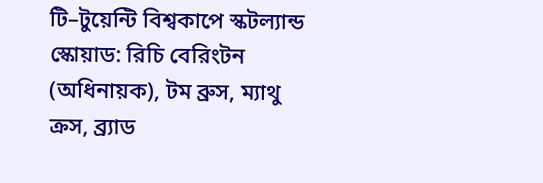টি–টুয়েন্টি বিশ্বকাপে স্কটল্যান্ড স্কোয়াড: রিচি বেরিংটন (অধিনায়ক), টম ব্রুস, ম্যাথু ক্রস, ব্র্যাড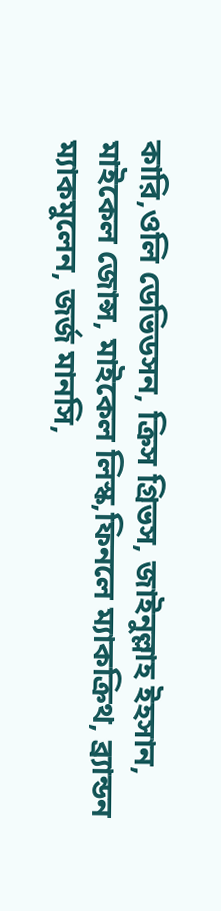কারি,ওলি ডেভিডসন, ক্রিস গ্রিভস, জাইনুল্লাহ ইহসান, মাইকেল জোন্স, মাইকেল লিস্ক,ফিনলে ম্যাকক্রিথ, ব্র্যান্ডন ম্যাকমুলেন, জর্জ মানসি,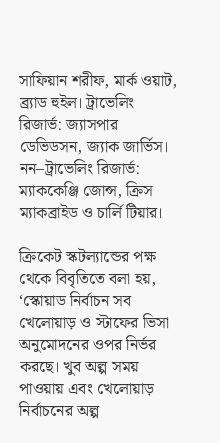সাফিয়ান শরীফ, মার্ক ওয়াট, ব্র্যাড হুইল। ট্রাভেলিং রিজার্ভ: জ্যাসপার ডেভিডসন, জ্যাক জার্ভিস। নন–ট্রাভেলিং রিজার্ভ: ম্যাককেঞ্জি জোন্স, ক্রিস ম্যাকব্রাইড ও চার্লি টিয়ার।

ক্রিকেট স্কটল্যান্ডের পক্ষ থেকে বিবৃতিতে বলা হয়, ‘স্কোয়াড নির্বাচন সব খেলোয়াড় ও স্টাফের ভিসা অনুমোদনের ওপর নির্ভর করছে। খুব অল্প সময় পাওয়ায় এবং খেলোয়াড় নির্বাচনের অল্প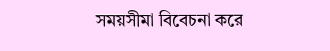সময়সীমা বিবেচনা করে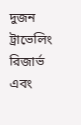দুজন ট্রাভেলিং রিজার্ভ এবং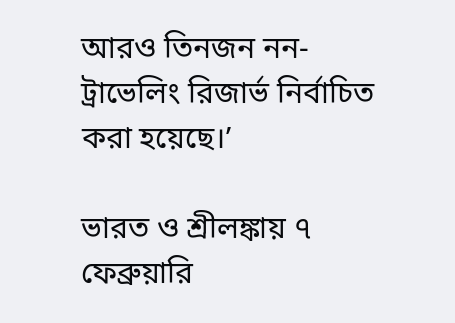আরও তিনজন নন-ট্রাভেলিং রিজার্ভ নির্বাচিত করা হয়েছে।’

ভারত ও শ্রীলঙ্কায় ৭ ফেব্রুয়ারি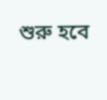শুরু হবে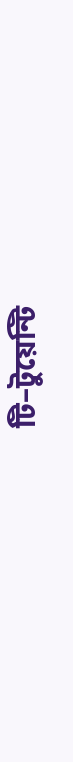টি–টুয়েন্টি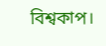বিশ্বকাপ।